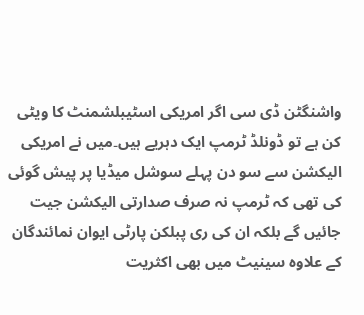واشنگٹن ڈی سی اگر امریکی اسٹیبلشمنٹ کا ویٹی کن ہے تو ڈونلڈ ٹرمپ ایک دہریے ہیں۔میں نے امریکی الیکشن سے سو دن پہلے سوشل میڈیا پر پیش گوئی کی تھی کہ ٹرمپ نہ صرف صدارتی الیکشن جیت جائیں گے بلکہ ان کی ری پبلکن پارٹی ایوان نمائندگان کے علاوہ سینیٹ میں بھی اکثریت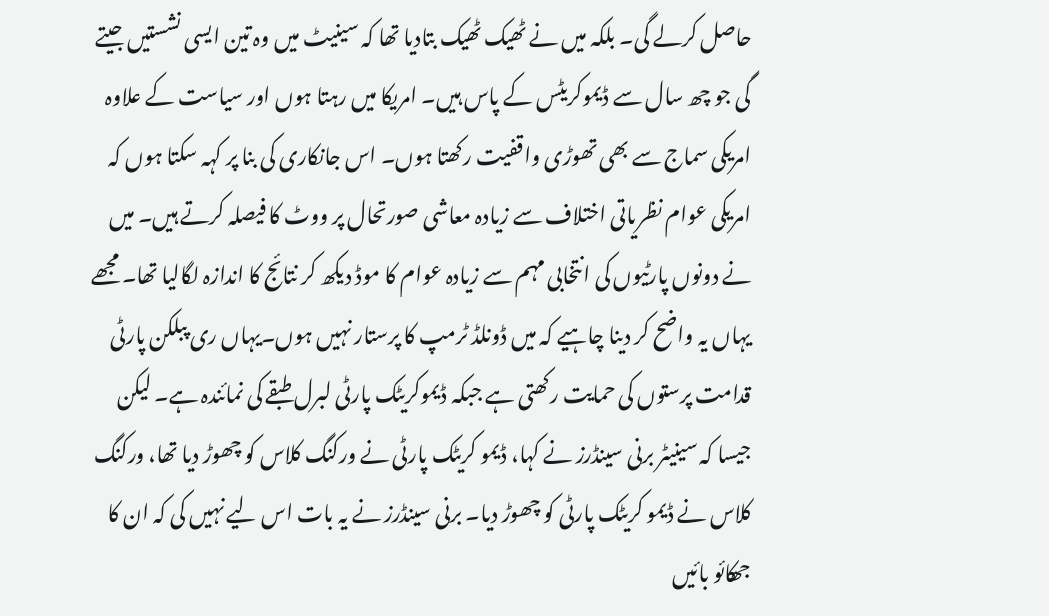حاصل کرلے گی۔ بلکہ میں نے ٹھیک ٹھیک بتادیا تھا کہ سینیٹ میں وہ تین ایسی نشستیں جیتے گی جو چھ سال سے ڈیموکریٹس کے پاس ہیں۔ امریکا میں رہتا ہوں اور سیاست کے علاوہ امریکی سماج سے بھی تھوڑی واقفیت رکھتا ہوں۔ اس جانکاری کی بنا پر کہہ سکتا ہوں کہ امریکی عوام نظریاتی اختلاف سے زیادہ معاشی صورتحال پر ووٹ کا فیصلہ کرتے ہیں۔ میں نے دونوں پارٹیوں کی انتخابی مہم سے زیادہ عوام کا موڈ دیکھ کر نتائج کا اندازہ لگالیا تھا۔ مجھے یہاں یہ واضح کر دینا چاہیے کہ میں ڈونلڈ ٹرمپ کا پرستار نہیں ہوں۔یہاں ری پبلکن پارٹی قدامت پرستوں کی حمایت رکھتی ہے جبکہ ڈیموکریٹک پارٹی لبرل طبقے کی نمائندہ ہے۔ لیکن جیسا کہ سینیٹر برنی سینڈرز نے کہا، ڈیمو کریٹک پارٹی نے ورکنگ کلاس کو چھوڑ دیا تھا، ورکنگ کلاس نے ڈیمو کریٹک پارٹی کو چھوڑ دیا۔ برنی سینڈرز نے یہ بات اس لیے نہیں کی کہ ان کا جھکائو بائیں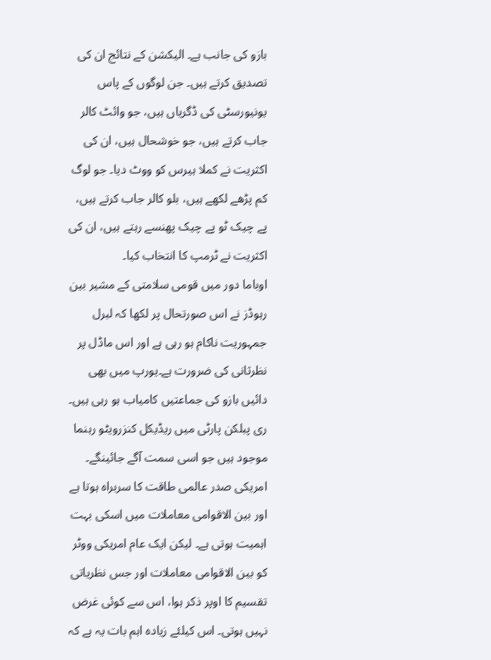بازو کی جانب ہے۔ الیکشن کے نتائج ان کی تصدیق کرتے ہیں۔ جن لوگوں کے پاس یونیورسٹی کی ڈگریاں ہیں، جو وائٹ کالر جاب کرتے ہیں، جو خوشحال ہیں، ان کی اکثریت نے کملا ہیرس کو ووٹ دیا۔ جو لوگ کم پڑھے لکھے ہیں، بلو کالر جاب کرتے ہیں، پے چیک ٹو پے چیک پھنسے رہتے ہیں، ان کی اکثریت نے ٹرمپ کا انتخاب کیا۔
اوباما دور میں قومی سلامتی کے مشیر بین رہوڈز نے اس صورتحال پر لکھا کہ لبرل جمہوریت ناکام ہو رہی ہے اور اس ماڈل پر نظرثانی کی ضرورت ہے۔یورپ میں بھی دائیں بازو کی جماعتیں کامیاب ہو رہی ہیں۔ ری پبلکن پارٹی میں ریڈیکل کنزرویٹو رہنما موجود ہیں جو اسی سمت آگے جائینگے۔ امریکی صدر عالمی طاقت کا سربراہ ہوتا ہے اور بین الاقوامی معاملات میں اسکی بہت اہمیت ہوتی ہے۔ لیکن ایک عام امریکی ووٹر کو بین الاقوامی معاملات اور جس نظریاتی تقسیم کا اوپر ذکر ہوا، اس سے کوئی غرض نہیں ہوتی۔ اس کیلئے زیادہ اہم بات یہ ہے کہ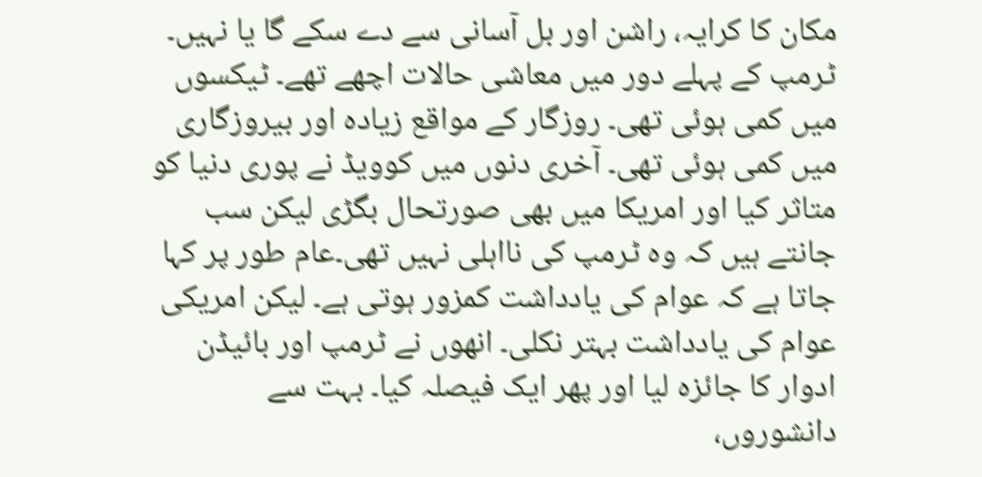مکان کا کرایہ، راشن اور بل آسانی سے دے سکے گا یا نہیں۔
ٹرمپ کے پہلے دور میں معاشی حالات اچھے تھے۔ ٹیکسوں میں کمی ہوئی تھی۔ روزگار کے مواقع زیادہ اور بیروزگاری میں کمی ہوئی تھی۔ آخری دنوں میں کوویڈ نے پوری دنیا کو متاثر کیا اور امریکا میں بھی صورتحال بگڑی لیکن سب جانتے ہیں کہ وہ ٹرمپ کی نااہلی نہیں تھی۔عام طور پر کہا جاتا ہے کہ عوام کی یادداشت کمزور ہوتی ہے۔ لیکن امریکی عوام کی یادداشت بہتر نکلی۔ انھوں نے ٹرمپ اور بائیڈن ادوار کا جائزہ لیا اور پھر ایک فیصلہ کیا۔ بہت سے دانشوروں،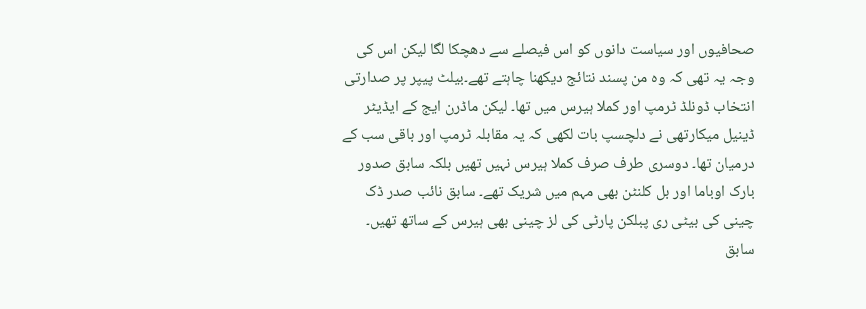صحافیوں اور سیاست دانوں کو اس فیصلے سے دھچکا لگا لیکن اس کی وجہ یہ تھی کہ وہ من پسند نتائج دیکھنا چاہتے تھے۔بیلٹ پیپر پر صدارتی انتخاب ڈونلڈ ٹرمپ اور کملا ہیرس میں تھا۔ لیکن ماڈرن ایج کے ایڈیٹر ڈینیل میکارتھی نے دلچسپ بات لکھی کہ یہ مقابلہ ٹرمپ اور باقی سب کے درمیان تھا۔ دوسری طرف صرف کملا ہیرس نہیں تھیں بلکہ سابق صدور بارک اوباما اور بل کلنٹن بھی مہم میں شریک تھے۔ سابق نائب صدر ڈک چینی کی بیٹی ری پبلکن پارٹی کی لز چینی بھی ہیرس کے ساتھ تھیں۔ سابق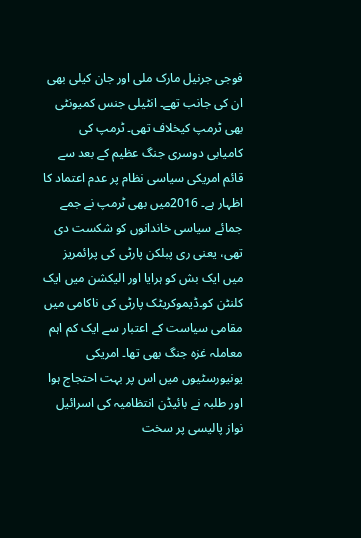فوجی جرنیل مارک ملی اور جان کیلی بھی ان کی جانب تھے۔ انٹیلی جنس کمیونٹی بھی ٹرمپ کیخلاف تھی۔ ٹرمپ کی کامیابی دوسری جنگ عظیم کے بعد سے قائم امریکی سیاسی نظام پر عدم اعتماد کا اظہار ہے۔ 2016میں بھی ٹرمپ نے جمے جمائے سیاسی خاندانوں کو شکست دی تھی، یعنی ری پبلکن پارٹی کی پرائمریز میں ایک بش کو ہرایا اور الیکشن میں ایک کلنٹن کو۔ڈیموکریٹک پارٹی کی ناکامی میں مقامی سیاست کے اعتبار سے ایک کم اہم معاملہ غزہ جنگ بھی تھا۔ امریکی یونیورسٹیوں میں اس پر بہت احتجاج ہوا اور طلبہ نے بائیڈن انتظامیہ کی اسرائیل نواز پالیسی پر سخت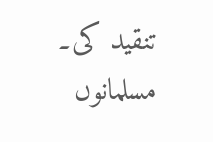تنقید کی۔ مسلمانوں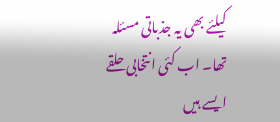کیلئے بھی یہ جذباتی مسئلہ تھا۔ اب کئی انتخابی حلقے ایسے ہیں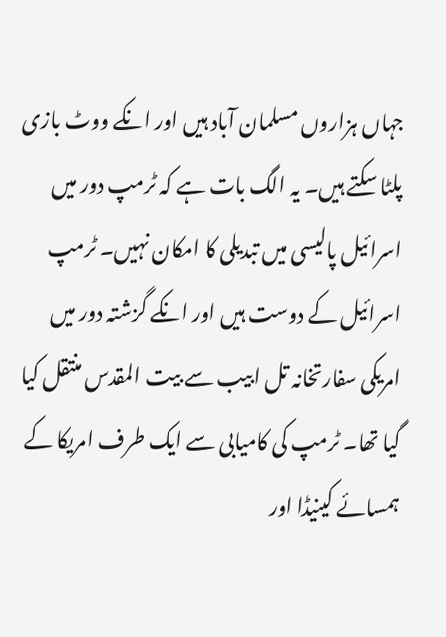جہاں ہزاروں مسلمان آباد ہیں اور انکے ووٹ بازی پلٹا سکتے ہیں۔ یہ الگ بات ہے کہ ٹرمپ دور میں اسرائیل پالیسی میں تبدیلی کا امکان نہیں۔ ٹرمپ اسرائیل کے دوست ہیں اور انکے گزشتہ دور میں امریکی سفارتخانہ تل ابیب سے بیت المقدس منتقل کیا گیا تھا۔ ٹرمپ کی کامیابی سے ایک طرف امریکا کے ہمسائے کینیڈا اور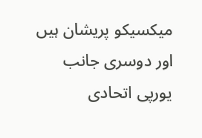میکسیکو پریشان ہیں اور دوسری جانب یورپی اتحادی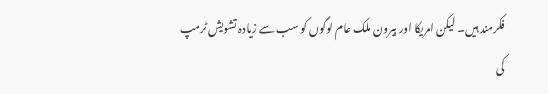فکرمند ہیں۔ لیکن امریکا اور بیرون ملک عام لوگوں کو سب سے زیادہ تشویش ٹرمپ کی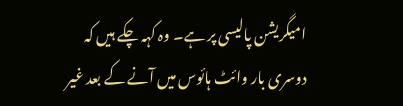امیگریشن پالیسی پر ہے۔ وہ کہہ چکے ہیں کہ دوسری بار وائٹ ہائوس میں آنے کے بعد غیر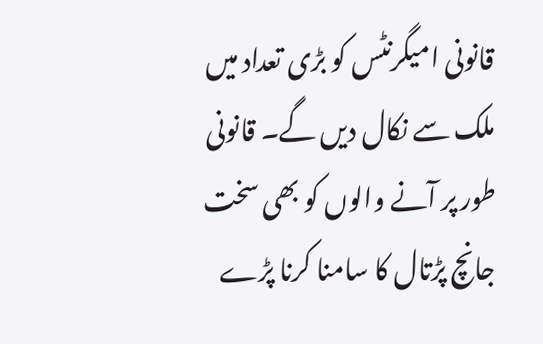قانونی امیگرنٹس کو بڑی تعداد میں ملک سے نکال دیں گے۔ قانونی طور پر آنے والوں کو بھی سخت جانچ پڑتال کا سامنا کرنا پڑے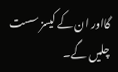گااور ان کے کیسز سست چلیں گے۔